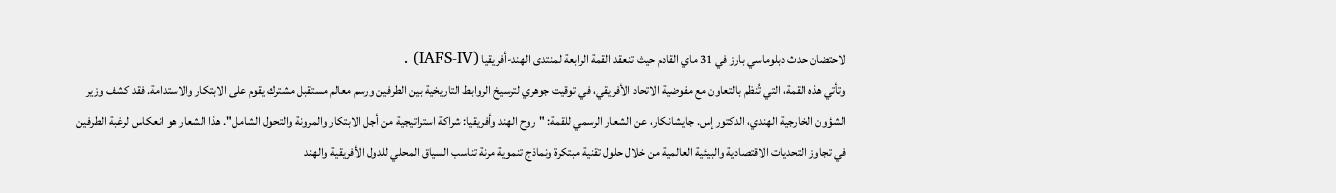لاحتضان حدث دبلوماسي بارز في 31 ماي القادم حيث تنعقد القمة الرابعة لمنتدى الهند-أفريقيا (IAFS-IV) .
وتأتي هذه القمة، التي تُنظم بالتعاون مع مفوضية الاتحاد الأفريقي، في توقيت جوهري لترسيخ الروابط التاريخية بين الطرفين ورسم معالم مستقبل مشترك يقوم على الابتكار والاستدامة. فقد كشف وزير الشؤون الخارجية الهندي، الدكتور إس. جايشانكار، عن الشعار الرسمي للقمة: "روح الهند وأفريقيا: شراكة استراتيجية من أجل الابتكار والمرونة والتحول الشامل". هذا الشعار هو انعكاس لرغبة الطرفين في تجاوز التحديات الاقتصادية والبيئية العالمية من خلال حلول تقنية مبتكرة ونماذج تنموية مرنة تناسب السياق المحلي للدول الأفريقية والهند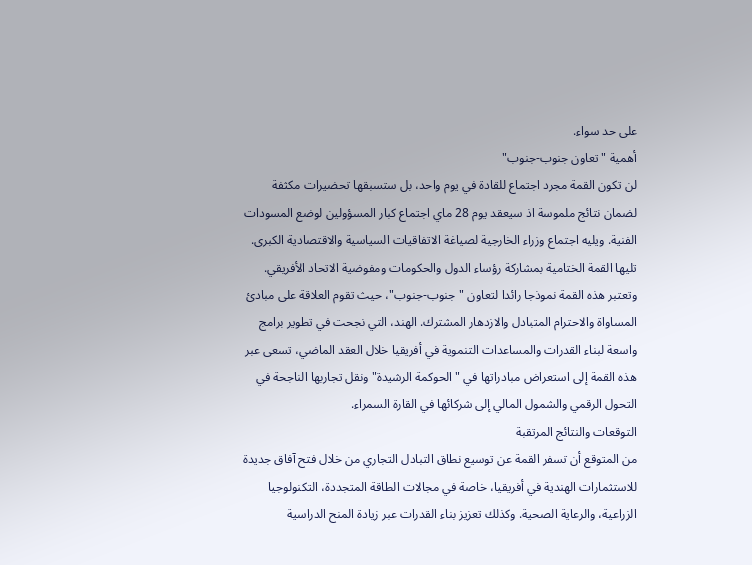على حد سواء.
أهمية "تعاون جنوب-جنوب"
لن تكون القمة مجرد اجتماع للقادة في يوم واحد، بل ستسبقها تحضيرات مكثفة لضمان نتائج ملموسة اذ سيعقد يوم 28 ماي اجتماع كبار المسؤولين لوضع المسودات الفنية. ويليه اجتماع وزراء الخارجية لصياغة الاتفاقيات السياسية والاقتصادية الكبرى. تليها القمة الختامية بمشاركة رؤساء الدول والحكومات ومفوضية الاتحاد الأفريقي.
وتعتبر هذه القمة نموذجا رائدا لتعاون "جنوب-جنوب"، حيث تقوم العلاقة على مبادئ المساواة والاحترام المتبادل والازدهار المشترك. الهند، التي نجحت في تطوير برامج واسعة لبناء القدرات والمساعدات التنموية في أفريقيا خلال العقد الماضي، تسعى عبر هذه القمة إلى استعراض مبادراتها في "الحوكمة الرشيدة" ونقل تجاربها الناجحة في التحول الرقمي والشمول المالي إلى شركائها في القارة السمراء.
التوقعات والنتائج المرتقبة
من المتوقع أن تسفر القمة عن توسيع نطاق التبادل التجاري من خلال فتح آفاق جديدة للاستثمارات الهندية في أفريقيا، خاصة في مجالات الطاقة المتجددة، التكنولوجيا الزراعية، والرعاية الصحية. وكذلك تعزيز بناء القدرات عبر زيادة المنح الدراسية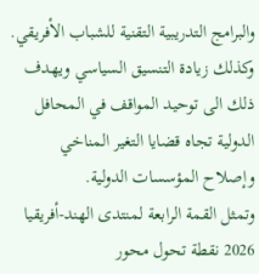والبرامج التدريبية التقنية للشباب الأفريقي.
وكذلك زيادة التنسيق السياسي ويهدف ذلك الى توحيد المواقف في المحافل الدولية تجاه قضايا التغير المناخي وإصلاح المؤسسات الدولية.
وتمثل القمة الرابعة لمنتدى الهند-أفريقيا 2026 نقطة تحول محور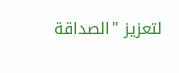لتعزيز "الصداقة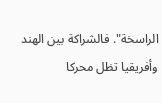الراسخة". فالشراكة بين الهند وأفريقيا تظل محركا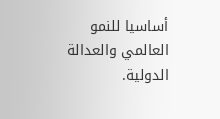أساسيا للنمو العالمي والعدالة الدولية.